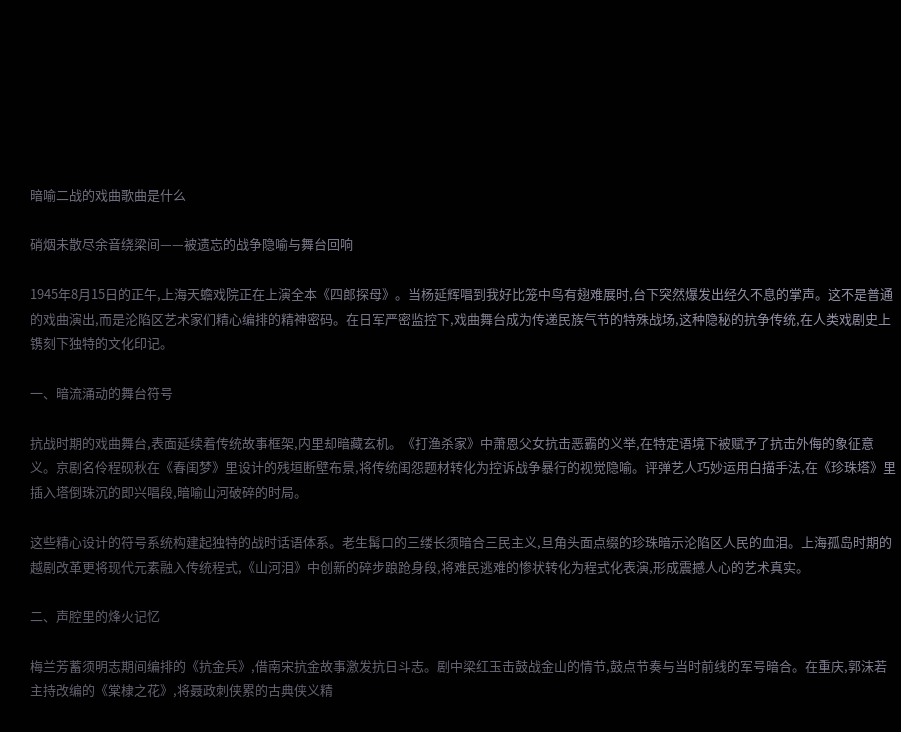暗喻二战的戏曲歌曲是什么

硝烟未散尽余音绕梁间——被遗忘的战争隐喻与舞台回响

1945年8月15日的正午,上海天蟾戏院正在上演全本《四郎探母》。当杨延辉唱到我好比笼中鸟有翅难展时,台下突然爆发出经久不息的掌声。这不是普通的戏曲演出,而是沦陷区艺术家们精心编排的精神密码。在日军严密监控下,戏曲舞台成为传递民族气节的特殊战场,这种隐秘的抗争传统,在人类戏剧史上镌刻下独特的文化印记。

一、暗流涌动的舞台符号

抗战时期的戏曲舞台,表面延续着传统故事框架,内里却暗藏玄机。《打渔杀家》中萧恩父女抗击恶霸的义举,在特定语境下被赋予了抗击外侮的象征意义。京剧名伶程砚秋在《春闺梦》里设计的残垣断壁布景,将传统闺怨题材转化为控诉战争暴行的视觉隐喻。评弹艺人巧妙运用白描手法,在《珍珠塔》里插入塔倒珠沉的即兴唱段,暗喻山河破碎的时局。

这些精心设计的符号系统构建起独特的战时话语体系。老生髯口的三缕长须暗合三民主义,旦角头面点缀的珍珠暗示沦陷区人民的血泪。上海孤岛时期的越剧改革更将现代元素融入传统程式,《山河泪》中创新的碎步踉跄身段,将难民逃难的惨状转化为程式化表演,形成震撼人心的艺术真实。

二、声腔里的烽火记忆

梅兰芳蓄须明志期间编排的《抗金兵》,借南宋抗金故事激发抗日斗志。剧中梁红玉击鼓战金山的情节,鼓点节奏与当时前线的军号暗合。在重庆,郭沫若主持改编的《棠棣之花》,将聂政刺侠累的古典侠义精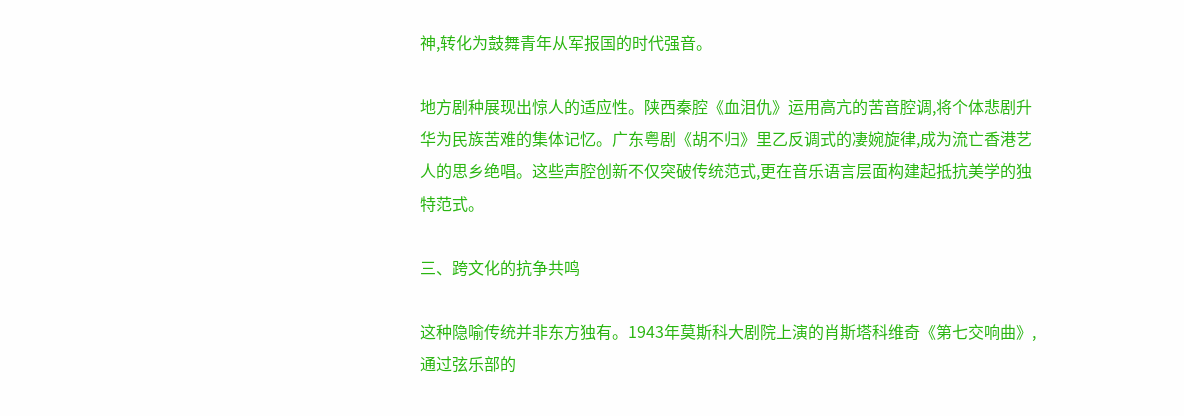神,转化为鼓舞青年从军报国的时代强音。

地方剧种展现出惊人的适应性。陕西秦腔《血泪仇》运用高亢的苦音腔调,将个体悲剧升华为民族苦难的集体记忆。广东粤剧《胡不归》里乙反调式的凄婉旋律,成为流亡香港艺人的思乡绝唱。这些声腔创新不仅突破传统范式,更在音乐语言层面构建起抵抗美学的独特范式。

三、跨文化的抗争共鸣

这种隐喻传统并非东方独有。1943年莫斯科大剧院上演的肖斯塔科维奇《第七交响曲》,通过弦乐部的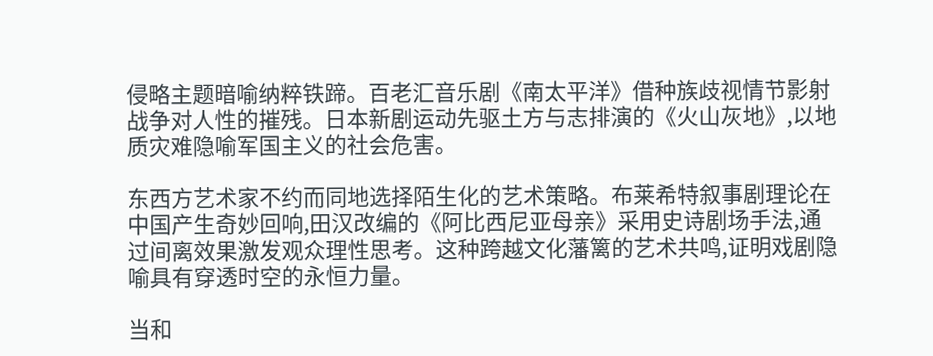侵略主题暗喻纳粹铁蹄。百老汇音乐剧《南太平洋》借种族歧视情节影射战争对人性的摧残。日本新剧运动先驱土方与志排演的《火山灰地》,以地质灾难隐喻军国主义的社会危害。

东西方艺术家不约而同地选择陌生化的艺术策略。布莱希特叙事剧理论在中国产生奇妙回响,田汉改编的《阿比西尼亚母亲》采用史诗剧场手法,通过间离效果激发观众理性思考。这种跨越文化藩篱的艺术共鸣,证明戏剧隐喻具有穿透时空的永恒力量。

当和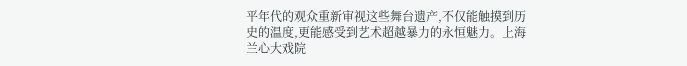平年代的观众重新审视这些舞台遗产,不仅能触摸到历史的温度,更能感受到艺术超越暴力的永恒魅力。上海兰心大戏院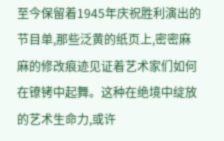至今保留着1945年庆祝胜利演出的节目单,那些泛黄的纸页上,密密麻麻的修改痕迹见证着艺术家们如何在镣铐中起舞。这种在绝境中绽放的艺术生命力,或许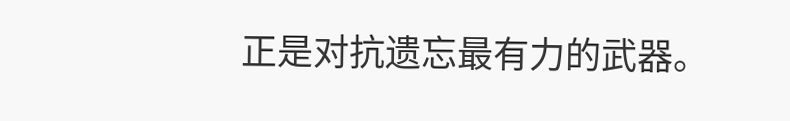正是对抗遗忘最有力的武器。